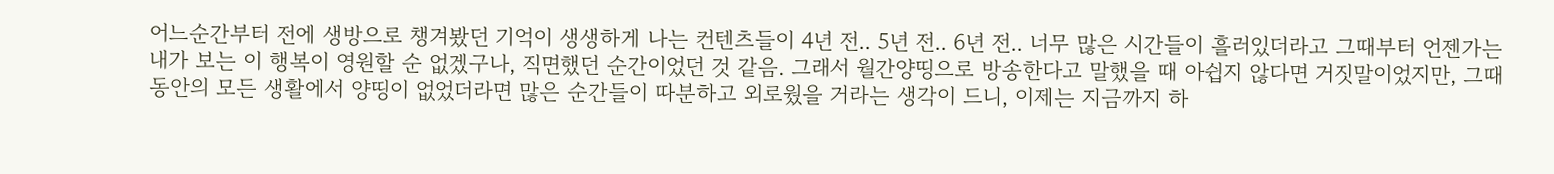어느순간부터 전에 생방으로 챙겨봤던 기억이 생생하게 나는 컨텐츠들이 4년 전.. 5년 전.. 6년 전.. 너무 많은 시간들이 흘러있더라고 그때부터 언젠가는 내가 보는 이 행복이 영원할 순 없겠구나, 직면했던 순간이었던 것 같음. 그래서 월간양띵으로 방송한다고 말했을 때 아쉽지 않다면 거짓말이었지만, 그때동안의 모든 생활에서 양띵이 없었더라면 많은 순간들이 따분하고 외로웠을 거라는 생각이 드니, 이제는 지금까지 하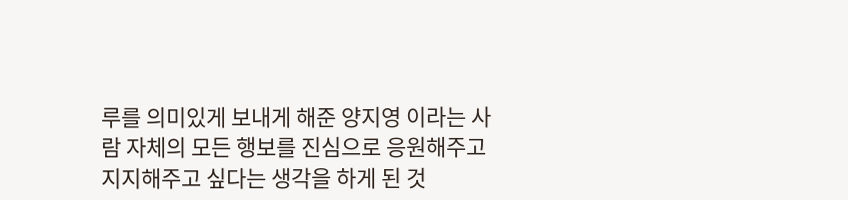루를 의미있게 보내게 해준 양지영 이라는 사람 자체의 모든 행보를 진심으로 응원해주고 지지해주고 싶다는 생각을 하게 된 것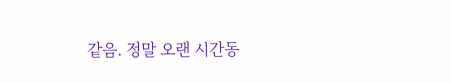같음. 정말 오랜 시간동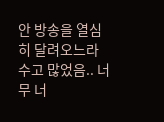안 방송을 열심히 달려오느라 수고 많었음.. 너무 너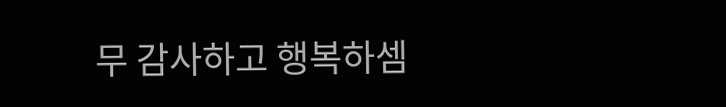무 감사하고 행복하셈